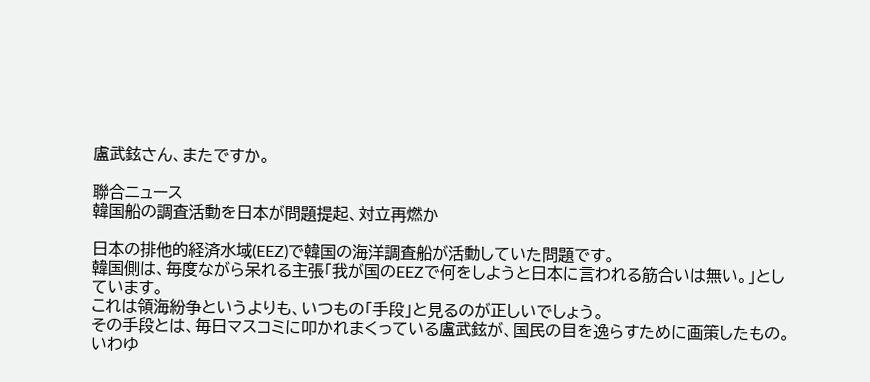盧武鉉さん、またですか。

聯合ニュース
韓国船の調査活動を日本が問題提起、対立再燃か

日本の排他的経済水域(EEZ)で韓国の海洋調査船が活動していた問題です。
韓国側は、毎度ながら呆れる主張「我が国のEEZで何をしようと日本に言われる筋合いは無い。」としています。
これは領海紛争というよりも、いつもの「手段」と見るのが正しいでしょう。
その手段とは、毎日マスコミに叩かれまくっている盧武鉉が、国民の目を逸らすために画策したもの。
いわゆ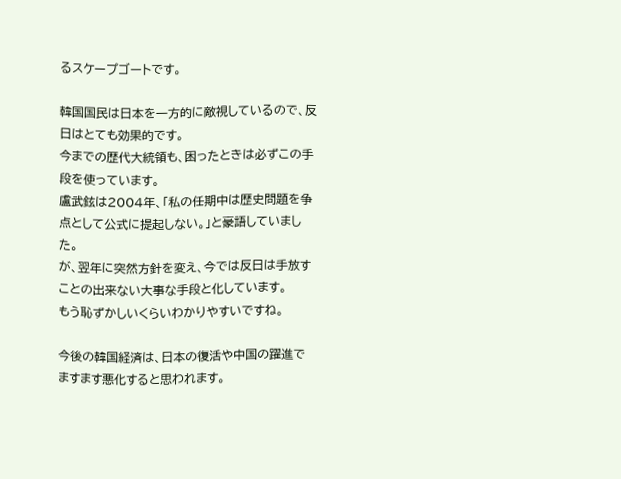るスケープゴートです。

韓国国民は日本を一方的に敵視しているので、反日はとても効果的です。
今までの歴代大統領も、困ったときは必ずこの手段を使っています。
盧武鉉は2004年、「私の任期中は歴史問題を争点として公式に提起しない。」と豪語していました。
が、翌年に突然方針を変え、今では反日は手放すことの出来ない大事な手段と化しています。
もう恥ずかしいくらいわかりやすいですね。

今後の韓国経済は、日本の復活や中国の躍進でますます悪化すると思われます。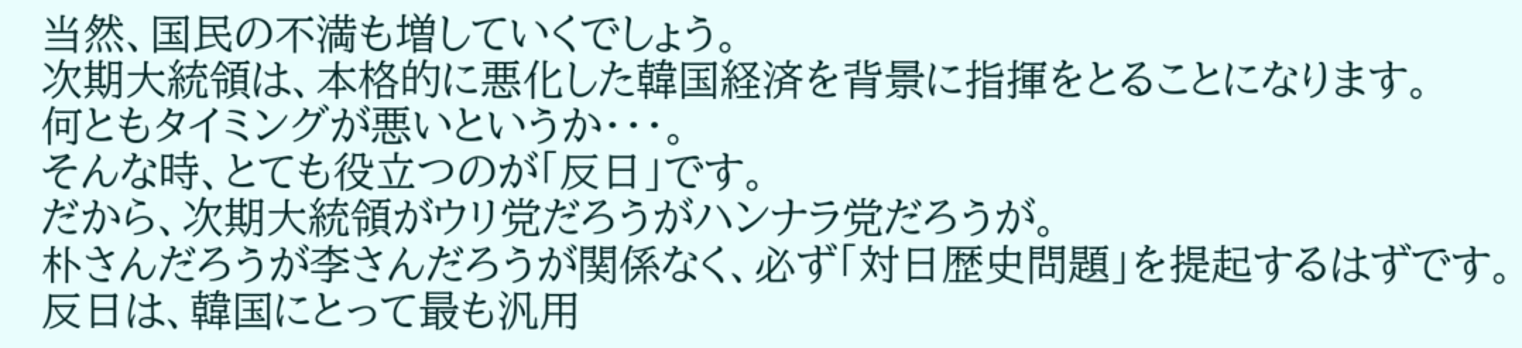当然、国民の不満も増していくでしょう。
次期大統領は、本格的に悪化した韓国経済を背景に指揮をとることになります。
何ともタイミングが悪いというか・・・。
そんな時、とても役立つのが「反日」です。
だから、次期大統領がウリ党だろうがハンナラ党だろうが。
朴さんだろうが李さんだろうが関係なく、必ず「対日歴史問題」を提起するはずです。
反日は、韓国にとって最も汎用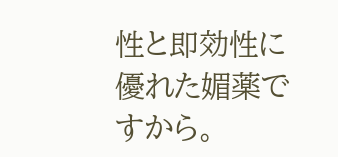性と即効性に優れた媚薬ですから。